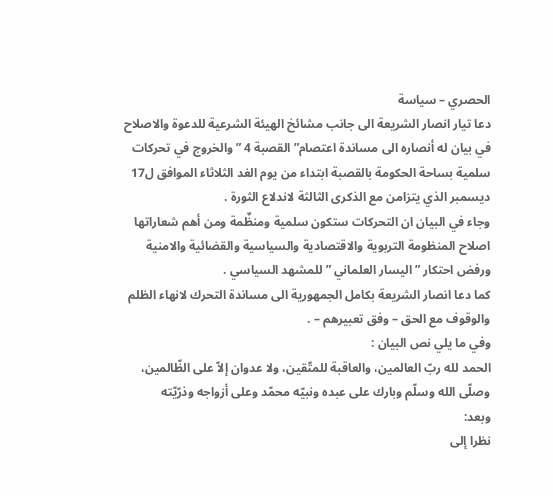الحصري – سياسة
دعا تيار انصار الشريعة الى جانب مشائخ الهيئة الشرعية للدعوة والاصلاح في بيان له أنصاره الى مساندة اعتصام” القصبة 4 ” والخروج في تحركات سلمية بساحة الحكومة بالقصبة ابتداء من يوم الغد الثلاثاء الموافق ل17 ديسمبر الذي يتزامن مع الذكرى الثالثة لاندلاع الثورة .
وجاء في البيان ان التحركات ستكون سلمية ومنظٌمة ومن أهم شعاراتها اصلاح المنظومة التربوية والاقتصادية والسياسية والقضائية والامنية ورفض احتكار ” اليسار العلماني ” للمشهد السياسي .
كما دعا انصار الشريعة بكامل الجمهورية الى مساندة التحرك لانهاء الظلم والوقوف مع الحق – وفق تعبيرهم – .
وفي ما يلي نص البيان :
الحمد لله ربّ العالمين، والعاقبة للمتّقين، ولا عدوان إلاّ على الظّالمين، وصلّى الله وسلّم وبارك على عبده ونبيّه محمّد وعلى أزواجه وذرّيّته
وبعد:
نظرا إلى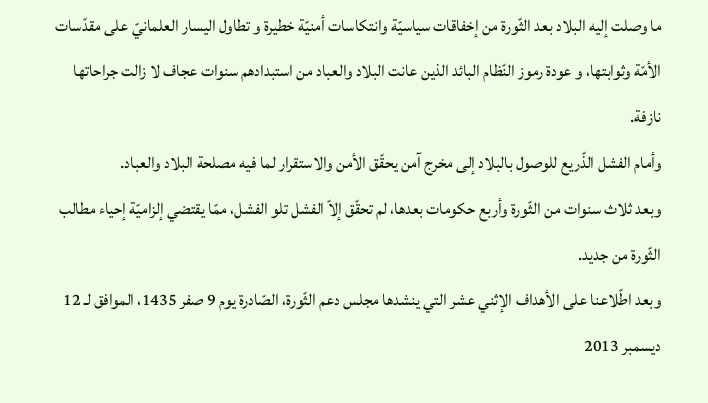ما وصلت إليه البلاد بعد الثّورة من إخفاقات سياسيّة وانتكاسات أمنيّة خطيرة و تطاول اليسار العلمانيّ على مقدّسات الأمّة وثوابتها، و عودة رموز النّظام البائد الذين عانت البلاد والعباد من استبدادهم سنوات عجاف لا زالت جراحاتها نازفة.
وأمام الفشل الذّريع للوصول بالبلاد إلى مخرج آمن يحقّق الأمن والاستقرار لما فيه مصلحة البلاد والعباد.
وبعد ثلاث سنوات من الثّورة وأربع حكومات بعدها، لم تحقّق إلاّ الفشل تلو الفشل، ممّا يقتضي إلزاميّة إحياء مطالب الثّورة من جديد.
وبعد اطّلاعنا على الأهداف الإثني عشر التي ينشدها مجلس دعم الثّورة، الصّادرة يوم 9 صفر 1435، الموافق لـ 12 ديسمبر 2013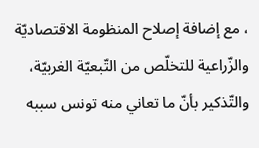، مع إضافة إصلاح المنظومة الاقتصاديّة والزّراعية للتخلّص من التّبعيّة الغربيّة، والتّذكير بأنّ ما تعاني منه تونس سببه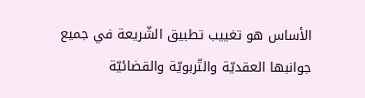الأساس هو تغييب تطبيق الشّريعة في جميع جوانبها العقديّة والتّربويّة والقضائيّة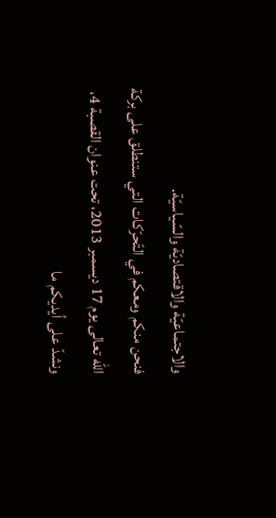والاجتماعيّة والاقتصاديّة والسّياسيّة.
فنحن منكم ومعكم في التّحرّكات التي ستنطلق على بركة الله تعالى يوم 17 ديسمبر 2013، تحت عنوان القصبة 4، ونشدّ على أيديكم ما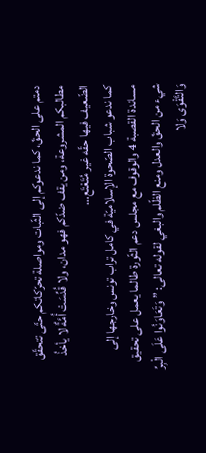دمتم على الحقّ، كما ندعوكم إلى الثّبات ومواصلة تحرّكاتكم حتّى تتحقّق مطالبكم المشروعة، ومن يقف ضدّكم فهو مدان، ولا قُدِّسَتْ أُمَّةٌ لا يأخذُ الضّعيف فيها حقّه غير مُتَعْتَع…
كما ندعو شباب الصّحوة الإسلاميّة في كامل تراب تونس وخارجها إلى مساندة القصبة 4 والوقوف مع مجلس دعم الثّورة طالما يعمل على تحقيق شيء من الحقّ والعدل ومنع الظّلم والبغي لقوله تعالى: ” وَتَعَاوَنُوا عَلَى الْبِرِّ وَالتَّقْوَى وَلا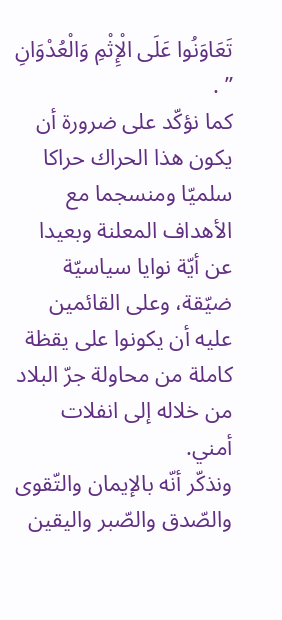تَعَاوَنُوا عَلَى الْإِثْمِ وَالْعُدْوَانِ ” .
كما نؤكّد على ضرورة أن يكون هذا الحراك حراكا سلميّا ومنسجما مع الأهداف المعلنة وبعيدا عن أيّة نوايا سياسيّة ضيّقة، وعلى القائمين عليه أن يكونوا على يقظة كاملة من محاولة جرّ البلاد من خلاله إلى انفلات أمني.
ونذكّر أنّه بالإيمان والتّقوى والصّدق والصّبر واليقين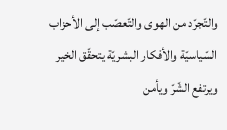والتّجرّد من الهوى والتّعصّب إلى الأحزاب السّياسيّة والأفكار البشريّة يتحقّق الخير ويرتفع الشّرّ ويأمن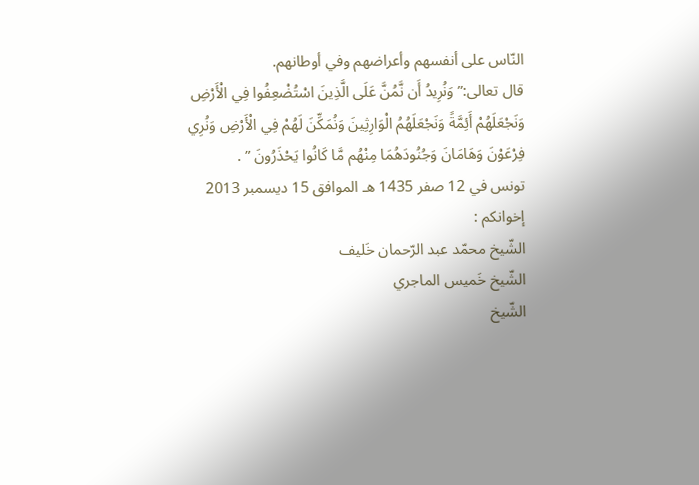النّاس على أنفسهم وأعراضهم وفي أوطانهم.
قال تعالى:” وَنُرِيدُ أَن نَّمُنَّ عَلَى الَّذِينَ اسْتُضْعِفُوا فِي الْأَرْضِ وَنَجْعَلَهُمْ أَئِمَّةً وَنَجْعَلَهُمُ الْوَارِثِينَ وَنُمَكِّنَ لَهُمْ فِي الْأَرْضِ وَنُرِي فِرْعَوْنَ وَهَامَانَ وَجُنُودَهُمَا مِنْهُم مَّا كَانُوا يَحْذَرُونَ ” .
تونس في 12 صفر 1435 هـ الموافق 15 ديسمبر 2013
إخوانكم :
الشّيخ محمّد عبد الرّحمان خَليف
الشّيخ خَميس الماجري
الشّيخ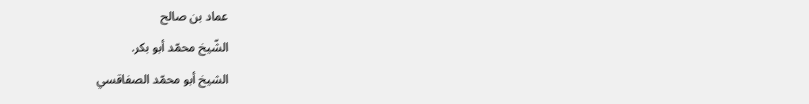عماد بن صالح
الشّيخ محمّد أبو بكر.
الشيخ أبو محمّد الصفاقسي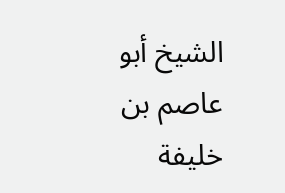الشيخ أبو عاصم بن خليفة